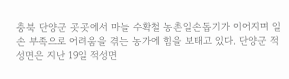충북 단양군 곳곳에서 마늘 수확철 농촌일손돕기가 이어지며 일손 부족으로 어려움을 겪는 농가에 힘을 보태고 있다. 단양군 적성면은 지난 19일 적성면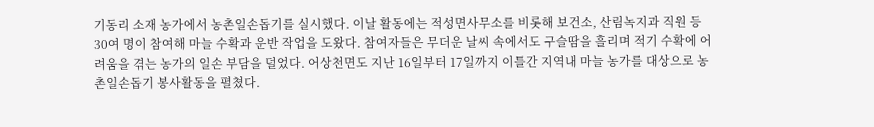기동리 소재 농가에서 농촌일손돕기를 실시했다. 이날 활동에는 적성면사무소를 비롯해 보건소, 산림녹지과 직원 등 30여 명이 참여해 마늘 수확과 운반 작업을 도왔다. 참여자들은 무더운 날씨 속에서도 구슬땀을 흘리며 적기 수확에 어려움을 겪는 농가의 일손 부담을 덜었다. 어상천면도 지난 16일부터 17일까지 이틀간 지역내 마늘 농가를 대상으로 농촌일손돕기 봉사활동을 펼쳤다.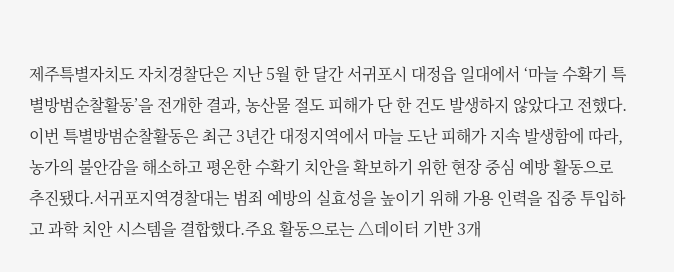제주특별자치도 자치경찰단은 지난 5월 한 달간 서귀포시 대정읍 일대에서 ‘마늘 수확기 특별방범순찰활동’을 전개한 결과, 농산물 절도 피해가 단 한 건도 발생하지 않았다고 전했다.이번 특별방범순찰활동은 최근 3년간 대정지역에서 마늘 도난 피해가 지속 발생함에 따라, 농가의 불안감을 해소하고 평온한 수확기 치안을 확보하기 위한 현장 중심 예방 활동으로 추진됐다.서귀포지역경찰대는 범죄 예방의 실효성을 높이기 위해 가용 인력을 집중 투입하고 과학 치안 시스템을 결합했다.주요 활동으로는 △데이터 기반 3개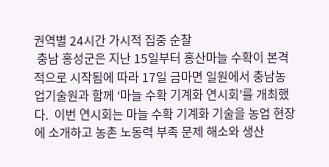권역별 24시간 가시적 집중 순찰
 충남 홍성군은 지난 15일부터 홍산마늘 수확이 본격적으로 시작됨에 따라 17일 금마면 일원에서 충남농업기술원과 함께 ‘마늘 수확 기계화 연시회’를 개최했다.  이번 연시회는 마늘 수확 기계화 기술을 농업 현장에 소개하고 농촌 노동력 부족 문제 해소와 생산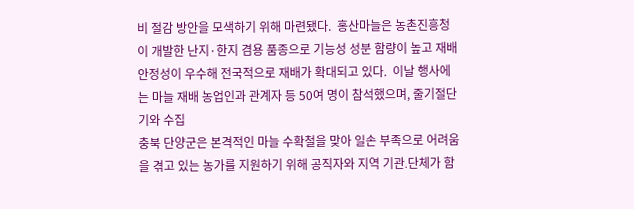비 절감 방안을 모색하기 위해 마련됐다.  홍산마늘은 농촌진흥청이 개발한 난지·한지 겸용 품종으로 기능성 성분 함량이 높고 재배 안정성이 우수해 전국적으로 재배가 확대되고 있다.  이날 행사에는 마늘 재배 농업인과 관계자 등 50여 명이 참석했으며, 줄기절단기와 수집
충북 단양군은 본격적인 마늘 수확철을 맞아 일손 부족으로 어려움을 겪고 있는 농가를 지원하기 위해 공직자와 지역 기관․단체가 함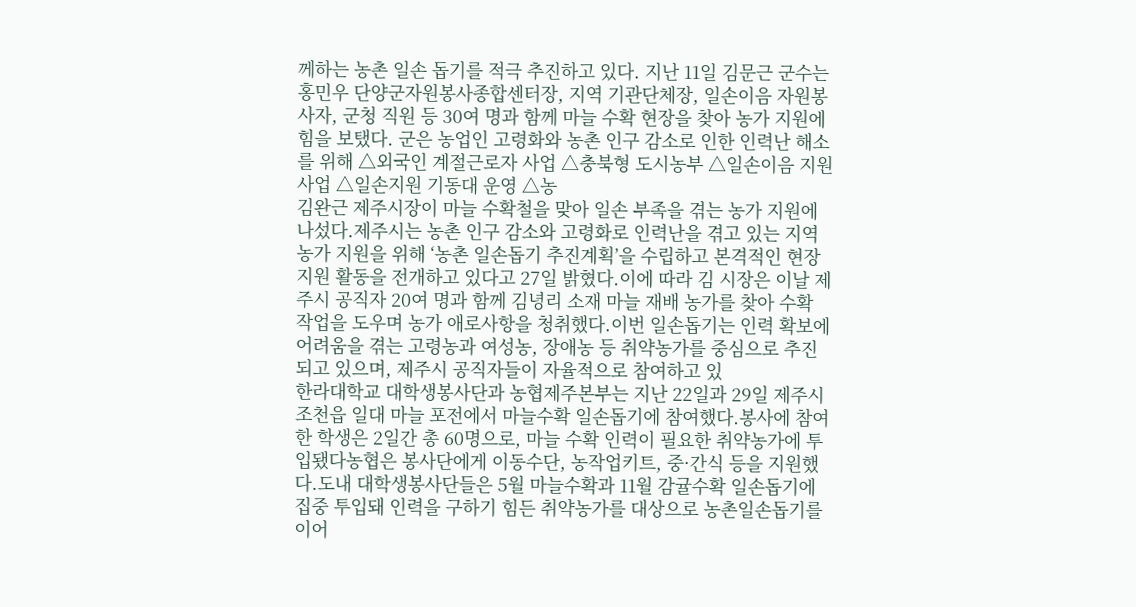께하는 농촌 일손 돕기를 적극 추진하고 있다. 지난 11일 김문근 군수는 홍민우 단양군자원봉사종합센터장, 지역 기관단체장, 일손이음 자원봉사자, 군청 직원 등 30여 명과 함께 마늘 수확 현장을 찾아 농가 지원에 힘을 보탰다. 군은 농업인 고령화와 농촌 인구 감소로 인한 인력난 해소를 위해 △외국인 계절근로자 사업 △충북형 도시농부 △일손이음 지원사업 △일손지원 기동대 운영 △농
김완근 제주시장이 마늘 수확철을 맞아 일손 부족을 겪는 농가 지원에 나섰다.제주시는 농촌 인구 감소와 고령화로 인력난을 겪고 있는 지역 농가 지원을 위해 ‘농촌 일손돕기 추진계획’을 수립하고 본격적인 현장 지원 활동을 전개하고 있다고 27일 밝혔다.이에 따라 김 시장은 이날 제주시 공직자 20여 명과 함께 김녕리 소재 마늘 재배 농가를 찾아 수확 작업을 도우며 농가 애로사항을 청취했다.이번 일손돕기는 인력 확보에 어려움을 겪는 고령농과 여성농, 장애농 등 취약농가를 중심으로 추진되고 있으며, 제주시 공직자들이 자율적으로 참여하고 있
한라대학교 대학생봉사단과 농협제주본부는 지난 22일과 29일 제주시 조천읍 일대 마늘 포전에서 마늘수확 일손돕기에 참여했다.봉사에 참여한 학생은 2일간 총 60명으로, 마늘 수확 인력이 필요한 취약농가에 투입됐다농협은 봉사단에게 이동수단, 농작업키트, 중·간식 등을 지원했다.도내 대학생봉사단들은 5월 마늘수확과 11월 감귤수확 일손돕기에 집중 투입돼 인력을 구하기 힘든 취약농가를 대상으로 농촌일손돕기를 이어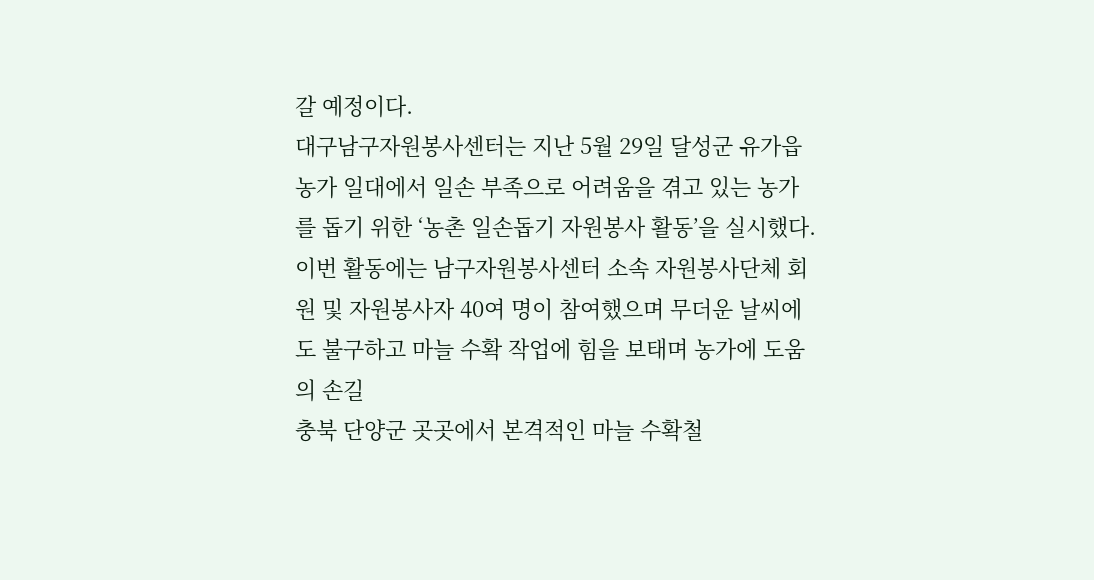갈 예정이다.
대구남구자원봉사센터는 지난 5월 29일 달성군 유가읍 농가 일대에서 일손 부족으로 어려움을 겪고 있는 농가를 돕기 위한 ‘농촌 일손돕기 자원봉사 활동’을 실시했다. 이번 활동에는 남구자원봉사센터 소속 자원봉사단체 회원 및 자원봉사자 40여 명이 참여했으며 무더운 날씨에도 불구하고 마늘 수확 작업에 힘을 보태며 농가에 도움의 손길
충북 단양군 곳곳에서 본격적인 마늘 수확철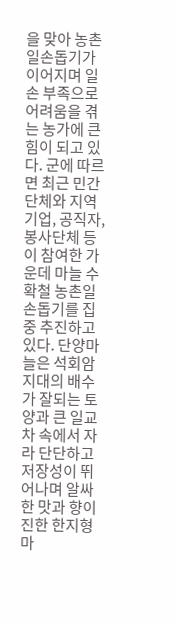을 맞아 농촌일손돕기가 이어지며 일손 부족으로 어려움을 겪는 농가에 큰 힘이 되고 있다. 군에 따르면 최근 민간단체와 지역 기업, 공직자, 봉사단체 등이 참여한 가운데 마늘 수확철 농촌일손돕기를 집중 추진하고 있다. 단양마늘은 석회암 지대의 배수가 잘되는 토양과 큰 일교차 속에서 자라 단단하고 저장성이 뛰어나며 알싸한 맛과 향이 진한 한지형 마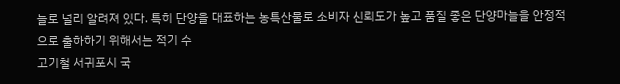늘로 널리 알려져 있다. 특히 단양을 대표하는 농특산물로 소비자 신뢰도가 높고 품질 좋은 단양마늘을 안정적으로 출하하기 위해서는 적기 수
고기철 서귀포시 국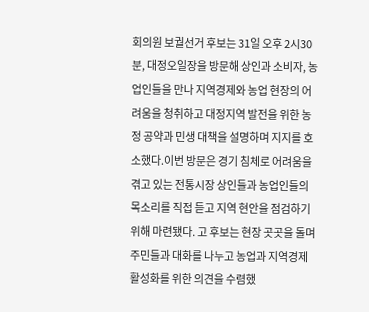회의원 보궐선거 후보는 31일 오후 2시30분, 대정오일장을 방문해 상인과 소비자, 농업인들을 만나 지역경제와 농업 현장의 어려움을 청취하고 대정지역 발전을 위한 농정 공약과 민생 대책을 설명하며 지지를 호소했다.이번 방문은 경기 침체로 어려움을 겪고 있는 전통시장 상인들과 농업인들의 목소리를 직접 듣고 지역 현안을 점검하기 위해 마련됐다. 고 후보는 현장 곳곳을 돌며 주민들과 대화를 나누고 농업과 지역경제 활성화를 위한 의견을 수렴했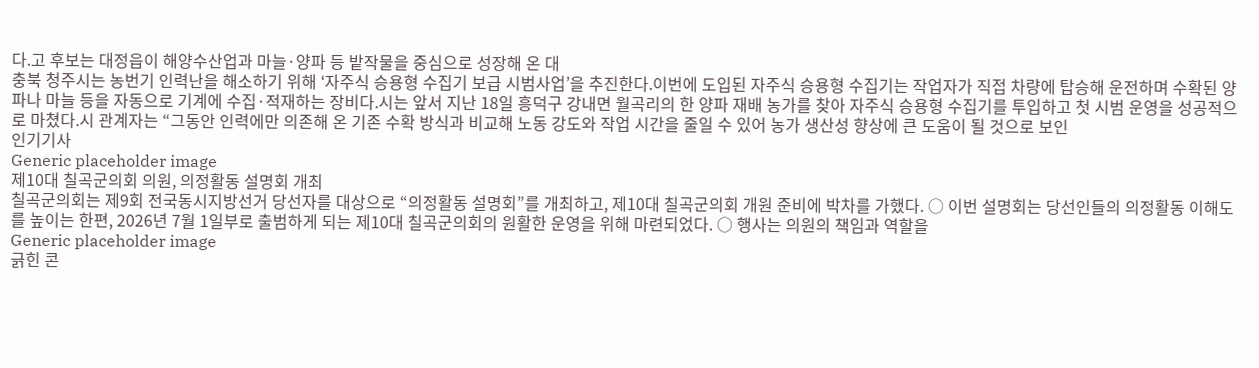다.고 후보는 대정읍이 해양수산업과 마늘·양파 등 밭작물을 중심으로 성장해 온 대
충북 청주시는 농번기 인력난을 해소하기 위해 ‘자주식 승용형 수집기 보급 시범사업’을 추진한다.이번에 도입된 자주식 승용형 수집기는 작업자가 직접 차량에 탑승해 운전하며 수확된 양파나 마늘 등을 자동으로 기계에 수집·적재하는 장비다.시는 앞서 지난 18일 흥덕구 강내면 월곡리의 한 양파 재배 농가를 찾아 자주식 승용형 수집기를 투입하고 첫 시범 운영을 성공적으로 마쳤다.시 관계자는 “그동안 인력에만 의존해 온 기존 수확 방식과 비교해 노동 강도와 작업 시간을 줄일 수 있어 농가 생산성 향상에 큰 도움이 될 것으로 보인
인기기사
Generic placeholder image
제10대 칠곡군의회 의원, 의정활동 설명회 개최
칠곡군의회는 제9회 전국동시지방선거 당선자를 대상으로 “의정활동 설명회”를 개최하고, 제10대 칠곡군의회 개원 준비에 박차를 가했다. ○ 이번 설명회는 당선인들의 의정활동 이해도를 높이는 한편, 2026년 7월 1일부로 출범하게 되는 제10대 칠곡군의회의 원활한 운영을 위해 마련되었다. ○ 행사는 의원의 책임과 역할을
Generic placeholder image
긁힌 콘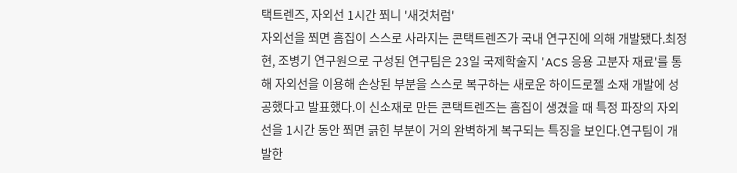택트렌즈, 자외선 1시간 쬐니 '새것처럼'
자외선을 쬐면 흠집이 스스로 사라지는 콘택트렌즈가 국내 연구진에 의해 개발됐다.최정현, 조병기 연구원으로 구성된 연구팀은 23일 국제학술지 'ACS 응용 고분자 재료'를 통해 자외선을 이용해 손상된 부분을 스스로 복구하는 새로운 하이드로젤 소재 개발에 성공했다고 발표했다.이 신소재로 만든 콘택트렌즈는 흠집이 생겼을 때 특정 파장의 자외선을 1시간 동안 쬐면 긁힌 부분이 거의 완벽하게 복구되는 특징을 보인다.연구팀이 개발한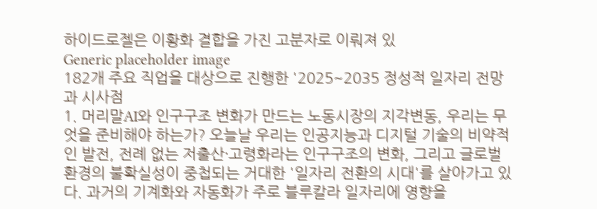하이드로젤은 이황화 결합을 가진 고분자로 이뤄져 있
Generic placeholder image
182개 주요 직업을 대상으로 진행한 '2025~2035 정성적 일자리 전망과 시사점
1. 머리말AI와 인구구조 변화가 만드는 노동시장의 지각변동, 우리는 무엇을 준비해야 하는가? 오늘날 우리는 인공지능과 디지털 기술의 비약적인 발전, 전례 없는 저출산·고령화라는 인구구조의 변화, 그리고 글로벌 환경의 불확실성이 중첩되는 거대한 '일자리 전환의 시대'를 살아가고 있다. 과거의 기계화와 자동화가 주로 블루칼라 일자리에 영향을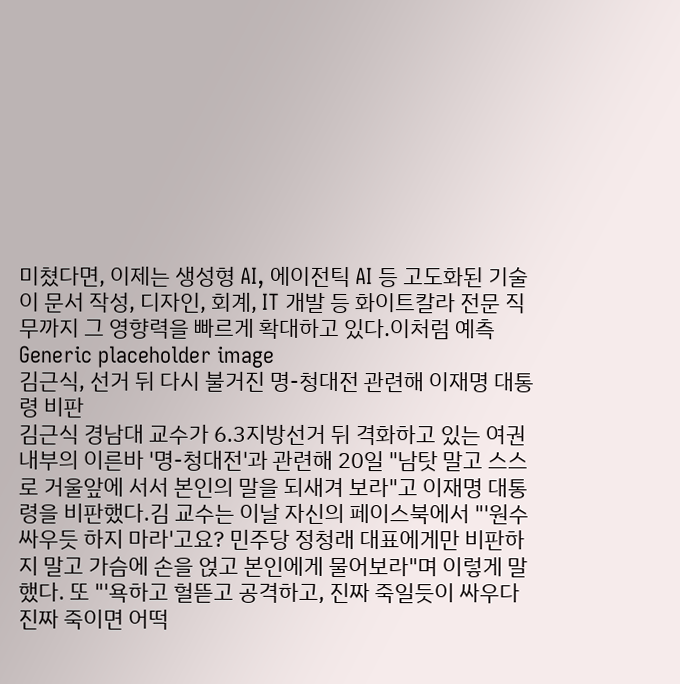미쳤다면, 이제는 생성형 AI, 에이전틱 AI 등 고도화된 기술이 문서 작성, 디자인, 회계, IT 개발 등 화이트칼라 전문 직무까지 그 영향력을 빠르게 확대하고 있다.이처럼 예측
Generic placeholder image
김근식, 선거 뒤 다시 불거진 명-청대전 관련해 이재명 대통령 비판
김근식 경남대 교수가 6.3지방선거 뒤 격화하고 있는 여권 내부의 이른바 '명-청대전'과 관련해 20일 "남탓 말고 스스로 거울앞에 서서 본인의 말을 되새겨 보라"고 이재명 대통령을 비판했다.김 교수는 이날 자신의 페이스북에서 "'원수 싸우듯 하지 마라'고요? 민주당 정청래 대표에게만 비판하지 말고 가슴에 손을 얹고 본인에게 물어보라"며 이렇게 말했다. 또 "'욕하고 헐뜯고 공격하고, 진짜 죽일듯이 싸우다 진짜 죽이면 어떡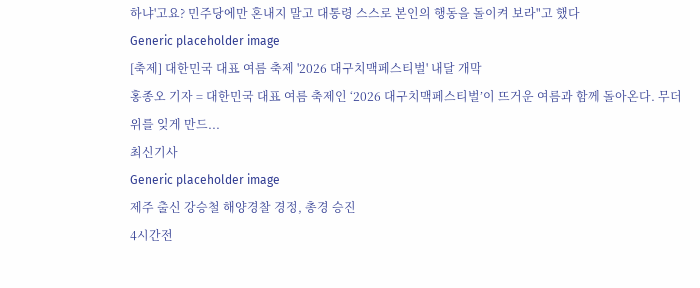하냐'고요? 민주당에만 혼내지 말고 대통령 스스로 본인의 행동을 돌이켜 보라"고 했다
Generic placeholder image
[축제] 대한민국 대표 여름 축제 '2026 대구치맥페스티벌' 내달 개막
홍종오 기자 = 대한민국 대표 여름 축제인 ‘2026 대구치맥페스티벌’이 뜨거운 여름과 함께 돌아온다. 무더위를 잊게 만드...
최신기사
Generic placeholder image
제주 출신 강승철 해양경찰 경정, 총경 승진
4시간전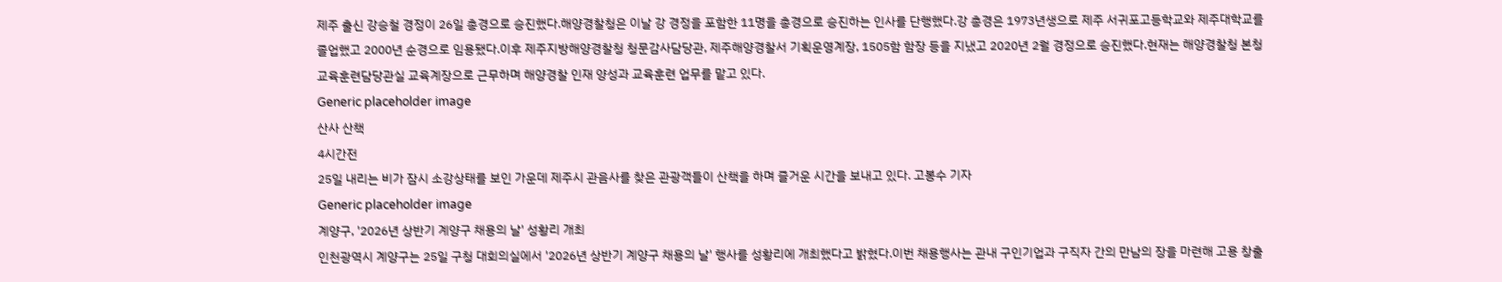제주 출신 강승철 경정이 26일 총경으로 승진했다.해양경찰청은 이날 강 경정을 포함한 11명을 총경으로 승진하는 인사를 단행했다.강 총경은 1973년생으로 제주 서귀포고등학교와 제주대학교를 졸업했고 2000년 순경으로 임용됐다.이후 제주지방해양경찰청 청문감사담당관, 제주해양경찰서 기획운영계장, 1505함 함장 등을 지냈고 2020년 2월 경정으로 승진했다.현재는 해양경찰청 본청 교육훈련담당관실 교육계장으로 근무하며 해양경찰 인재 양성과 교육훈련 업무를 맡고 있다.
Generic placeholder image
산사 산책
4시간전
25일 내리는 비가 잠시 소강상태를 보인 가운데 제주시 관음사를 찾은 관광객들이 산책을 하며 즐거운 시간을 보내고 있다. 고봉수 기자
Generic placeholder image
계양구, '2026년 상반기 계양구 채용의 날' 성황리 개최
인천광역시 계양구는 25일 구청 대회의실에서 '2026년 상반기 계양구 채용의 날' 행사를 성황리에 개최했다고 밝혔다.이번 채용행사는 관내 구인기업과 구직자 간의 만남의 장을 마련해 고용 창출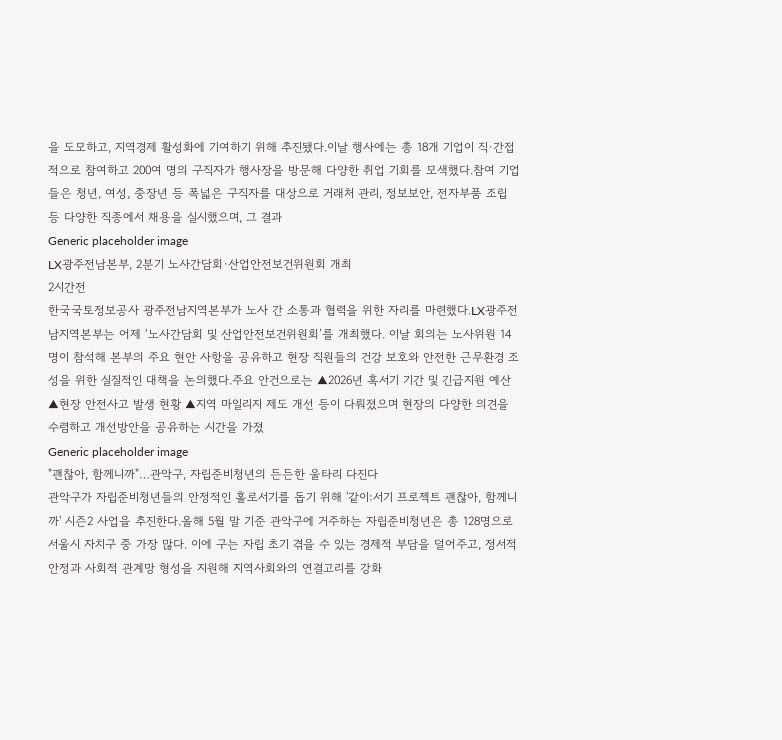을 도모하고, 지역경제 활성화에 기여하기 위해 추진됐다.이날 행사에는 총 18개 기업이 직·간접적으로 참여하고 200여 명의 구직자가 행사장을 방문해 다양한 취업 기회를 모색했다.참여 기업들은 청년, 여성, 중장년 등 폭넓은 구직자를 대상으로 거래처 관리, 정보보안, 전자부품 조립 등 다양한 직종에서 채용을 실시했으며, 그 결과
Generic placeholder image
LX광주전남본부, 2분기 노사간담회·산업안전보건위원회 개최
2시간전
한국국토정보공사 광주전남지역본부가 노사 간 소통과 협력을 위한 자리를 마련했다.LX광주전남지역본부는 어제 ‘노사간담회 및 산업안전보건위원회’를 개최했다. 이날 회의는 노사위원 14명이 참석해 본부의 주요 현안 사항을 공유하고 현장 직원들의 건강 보호와 안전한 근무환경 조성을 위한 실질적인 대책을 논의했다.주요 안건으로는 ▲2026년 혹서기 기간 및 긴급지원 예산 ▲현장 안전사고 발생 현황 ▲지역 마일리지 제도 개선 등이 다뤄졌으며 현장의 다양한 의견을 수렴하고 개선방안을 공유하는 시간을 가졌
Generic placeholder image
"괜찮아, 함께니까"…관악구, 자립준비청년의 든든한 울타리 다진다
관악구가 자립준비청년들의 안정적인 홀로서기를 돕기 위해 '같이:서기 프로젝트 괜찮아, 함께니까' 시즌2 사업을 추진한다.올해 5월 말 기준 관악구에 거주하는 자립준비청년은 총 128명으로 서울시 자치구 중 가장 많다. 이에 구는 자립 초기 겪을 수 있는 경제적 부담을 덜어주고, 정서적 안정과 사회적 관계망 형성을 지원해 지역사회와의 연결고리를 강화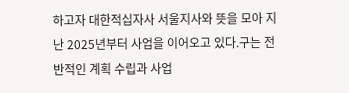하고자 대한적십자사 서울지사와 뜻을 모아 지난 2025년부터 사업을 이어오고 있다.구는 전반적인 계획 수립과 사업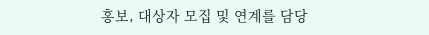홍보, 대상자 모집 및 연계를 담당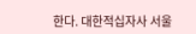한다. 대한적십자사 서울